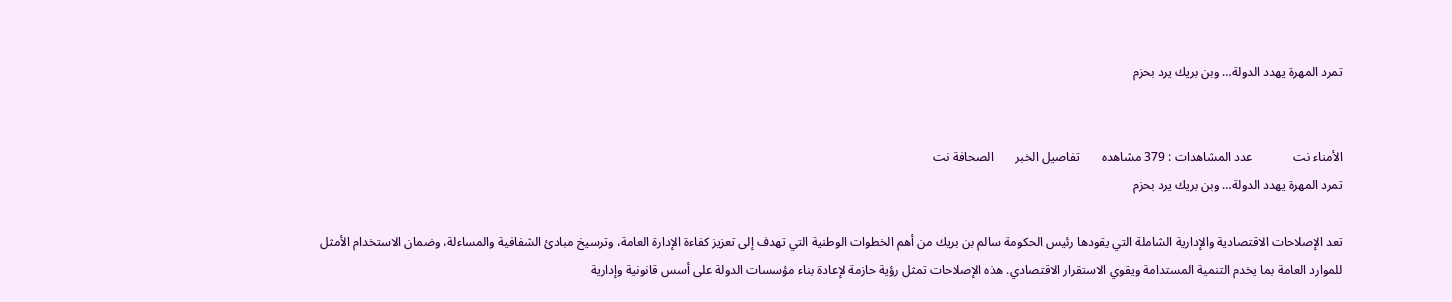تمرد المهرة يهدد الدولة… وبن بريك يرد بحزم


الأمناء نت             عدد المشاهدات : 379 مشاهده       تفاصيل الخبر       الصحافة نت
تمرد المهرة يهدد الدولة… وبن بريك يرد بحزم

تعد الإصلاحات الاقتصادية والإدارية الشاملة التي يقودها رئيس الحكومة سالم بن بريك من أهم الخطوات الوطنية التي تهدف إلى تعزيز كفاءة الإدارة العامة، وترسيخ مبادئ الشفافية والمساءلة، وضمان الاستخدام الأمثل للموارد العامة بما يخدم التنمية المستدامة ويقوي الاستقرار الاقتصادي. هذه الإصلاحات تمثل رؤية حازمة لإعادة بناء مؤسسات الدولة على أسس قانونية وإدارية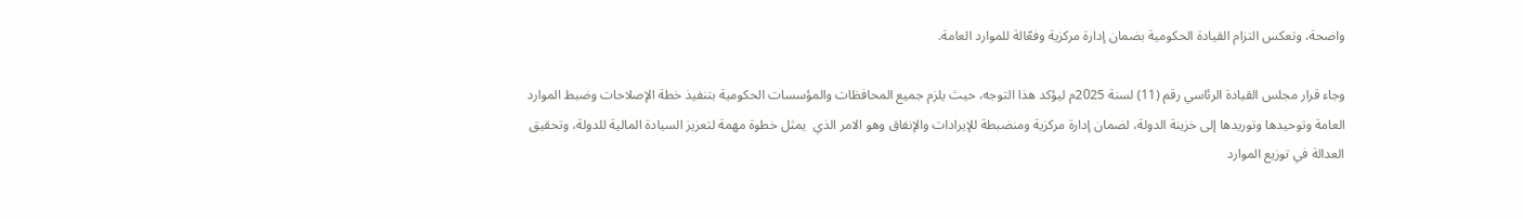واضحة، وتعكس التزام القيادة الحكومية بضمان إدارة مركزية وفعّالة للموارد العامة.

وجاء قرار مجلس القيادة الرئاسي رقم (11) لسنة 2025م ليؤكد هذا التوجه، حيث يلزم جميع المحافظات والمؤسسات الحكومية بتنفيذ خطة الإصلاحات وضبط الموارد العامة وتوحيدها وتوريدها إلى خزينة الدولة، لضمان إدارة مركزية ومنضبطة للإيرادات والإنفاق وهو الامر الذي  يمثل خطوة مهمة لتعزيز السيادة المالية للدولة، وتحقيق العدالة في توزيع الموارد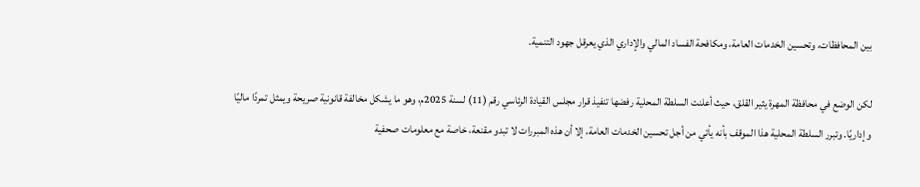بين المحافظات، وتحسين الخدمات العامة، ومكافحة الفساد المالي والإداري الذي يعرقل جهود التنمية.

لكن الوضع في محافظة المهرة يثير القلق، حيث أعلنت السلطة المحلية رفضها تنفيذ قرار مجلس القيادة الرئاسي رقم (11) لسنة 2025م، وهو ما يشكل مخالفة قانونية صريحة ويمثل تمردًا ماليًا وإداريًا. وتبرر السلطة المحلية هذا الموقف بأنه يأتي من أجل تحسين الخدمات العامة، إلا أن هذه المبررات لا تبدو مقنعة، خاصة مع معلومات صحفية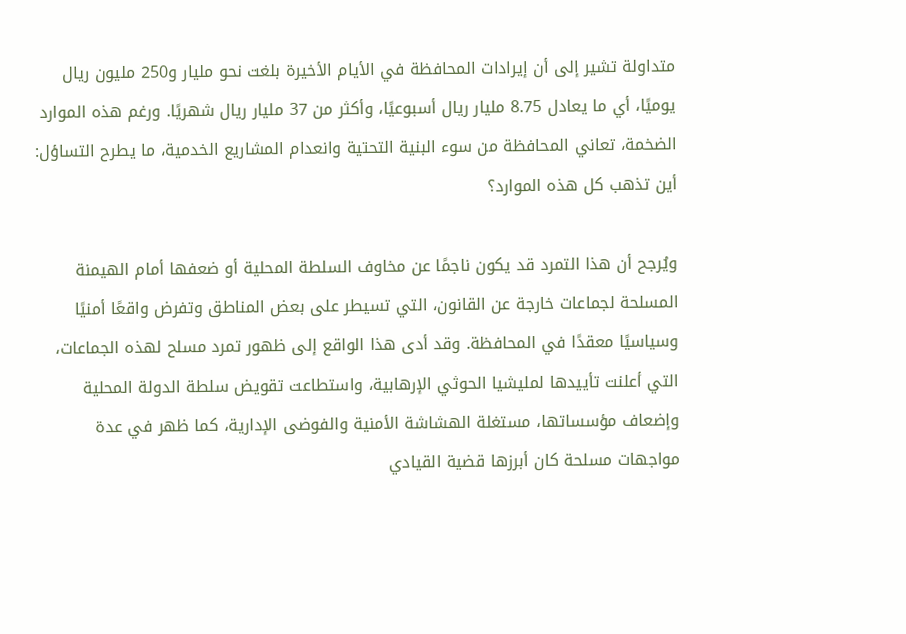متداولة تشير إلى أن إيرادات المحافظة في الأيام الأخيرة بلغت نحو مليار و250 مليون ريال يوميًا، أي ما يعادل 8.75 مليار ريال أسبوعيًا، وأكثر من 37 مليار ريال شهريًا. ورغم هذه الموارد الضخمة، تعاني المحافظة من سوء البنية التحتية وانعدام المشاريع الخدمية، ما يطرح التساؤل: أين تذهب كل هذه الموارد؟

ويُرجح أن هذا التمرد قد يكون ناجمًا عن مخاوف السلطة المحلية أو ضعفها أمام الهيمنة المسلحة لجماعات خارجة عن القانون، التي تسيطر على بعض المناطق وتفرض واقعًا أمنيًا وسياسيًا معقدًا في المحافظة. وقد أدى هذا الواقع إلى ظهور تمرد مسلح لهذه الجماعات، التي أعلنت تأييدها لمليشيا الحوثي الإرهابية، واستطاعت تقويض سلطة الدولة المحلية وإضعاف مؤسساتها، مستغلة الهشاشة الأمنية والفوضى الإدارية، كما ظهر في عدة مواجهات مسلحة كان أبرزها قضية القيادي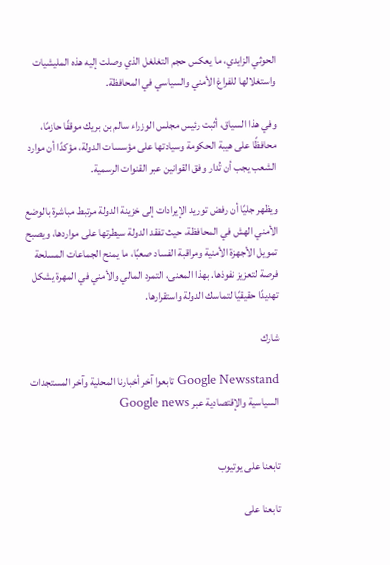الحوثي الزايدي، ما يعكس حجم التغلغل الذي وصلت إليه هذه المليشيات واستغلالها للفراغ الأمني والسياسي في المحافظة.

وفي هذا السياق، أثبت رئيس مجلس الوزراء سالم بن بريك موقفًا حازمًا، محافظًا على هيبة الحكومة وسيادتها على مؤسسات الدولة، مؤكدًا أن موارد الشعب يجب أن تُدار وفق القوانين عبر القنوات الرسمية.

ويظهر جليًا أن رفض توريد الإيرادات إلى خزينة الدولة مرتبط مباشرة بالوضع الأمني الهش في المحافظة، حيث تفقد الدولة سيطرتها على مواردها، ويصبح تمويل الأجهزة الأمنية ومراقبة الفساد صعبًا، ما يمنح الجماعات المسلحة فرصة لتعزيز نفوذها. بهذا المعنى، التمرد المالي والأمني في المهرة يشكل تهديدًا حقيقيًا لتماسك الدولة واستقرارها.

شارك

Google Newsstand تابعوا آخر أخبارنا المحلية وآخر المستجدات السياسية والإقتصادية عبر Google news


تابعنا على يوتيوب

تابعنا على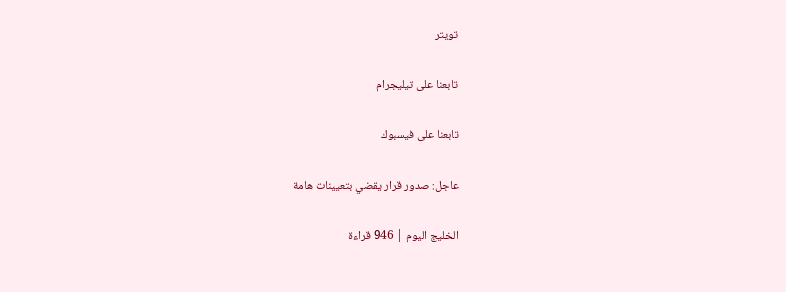تويتر

تابعنا على تيليجرام

تابعنا على فيسبوك

عاجل: صدور قرار يقضي بتعيينات هامة

الخليج اليوم | 946 قراءة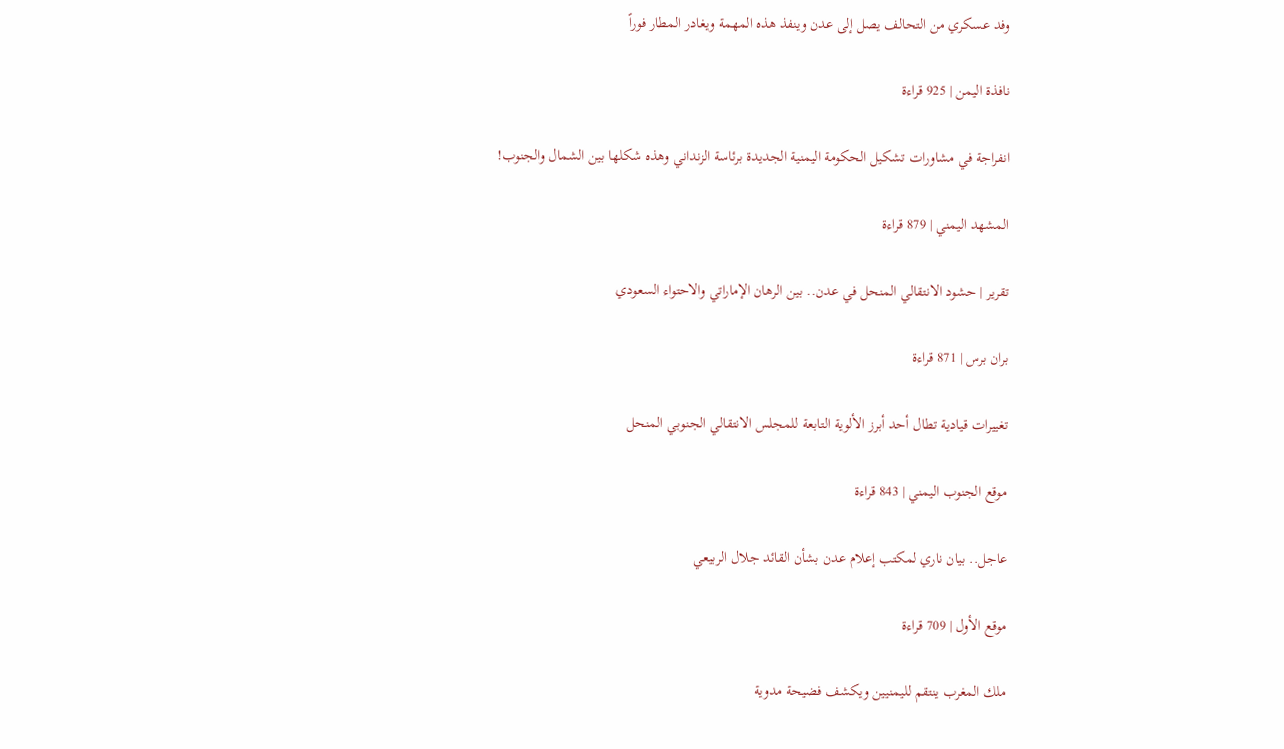وفد عسكري من التحالف يصل إلى عدن وينفذ هذه المهمة ويغادر المطار فوراً

نافذة اليمن | 925 قراءة

انفراجة في مشاورات تشكيل الحكومة اليمنية الجديدة برئاسة الزنداني وهذه شكلها بين الشمال والجنوب!

المشهد اليمني | 879 قراءة

تقرير | حشود الانتقالي المنحل في عدن.. بين الرهان الإماراتي والاحتواء السعودي

بران برس | 871 قراءة

تغييرات قيادية تطال أحد أبرز الألوية التابعة للمجلس الانتقالي الجنوبي المنحل

موقع الجنوب اليمني | 843 قراءة

عاجل.. بيان ناري لمكتب إعلام عدن بشأن القائد جلال الربيعي

موقع الأول | 709 قراءة

ملك المغرب ينتقم لليمنيين ويكشف فضيحة مدوية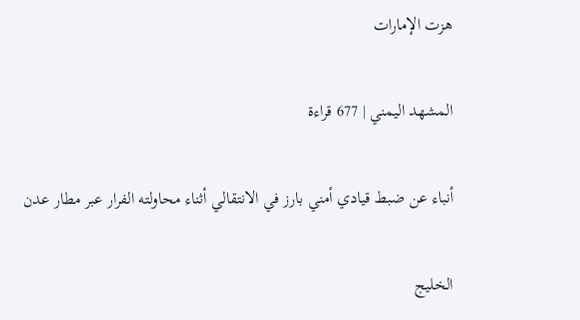هزت الإمارات

المشهد اليمني | 677 قراءة

أنباء عن ضبط قيادي أمني بارز في الانتقالي أثناء محاولته الفرار عبر مطار عدن

الخليج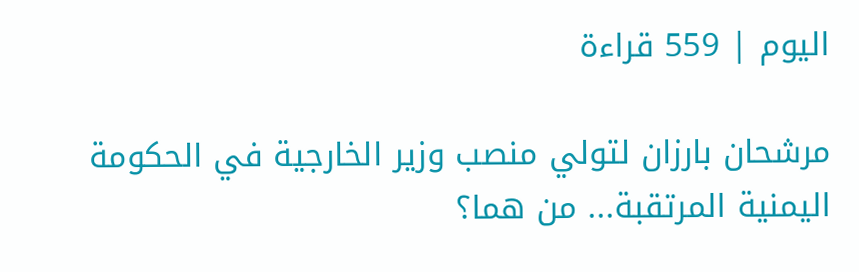اليوم | 559 قراءة

مرشحان بارزان لتولي منصب وزير الخارجية في الحكومة اليمنية المرتقبة... من هما؟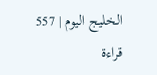الخليج اليوم | 557 قراءة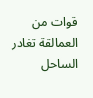قوات من العمالقة تغادر الساحل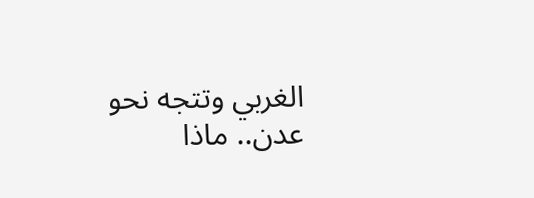الغربي وتتجه نحو عدن.. ماذا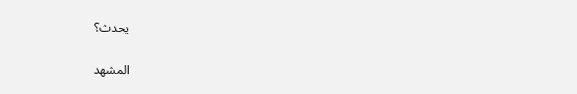يحدث؟

المشهد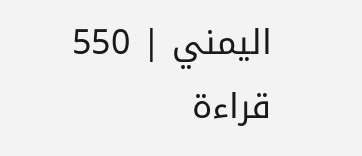اليمني | 550 قراءة